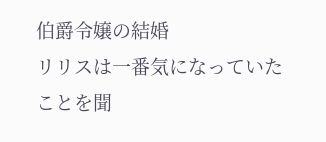伯爵令嬢の結婚
リリスは一番気になっていたことを聞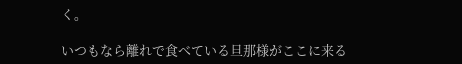く。

いつもなら離れで食べている旦那様がここに来る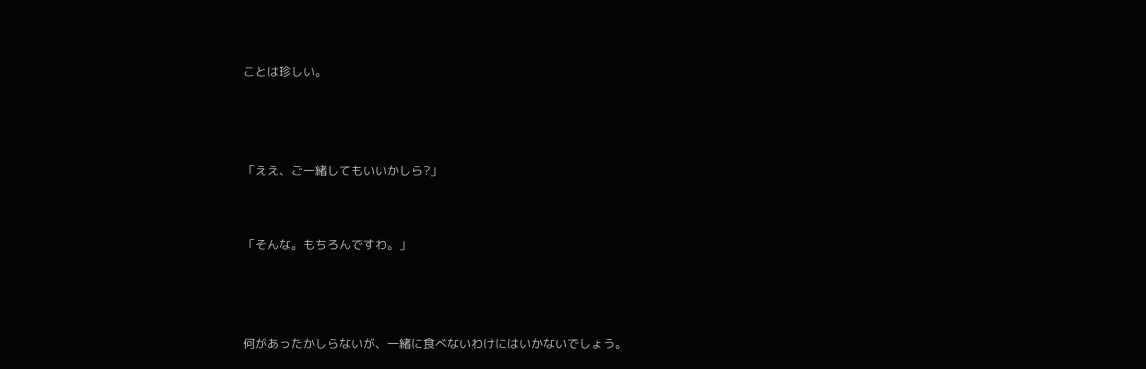ことは珍しい。



「ええ、ご一緒してもいいかしら?」


「そんな。もちろんですわ。」



何があったかしらないが、一緒に食べないわけにはいかないでしょう。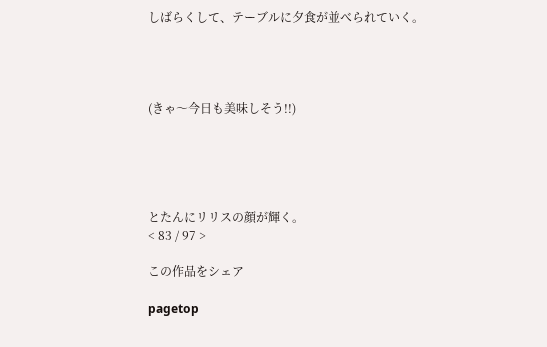しばらくして、テーブルに夕食が並べられていく。




(きゃ〜今日も美味しそう!!)





とたんにリリスの顔が輝く。
< 83 / 97 >

この作品をシェア

pagetop